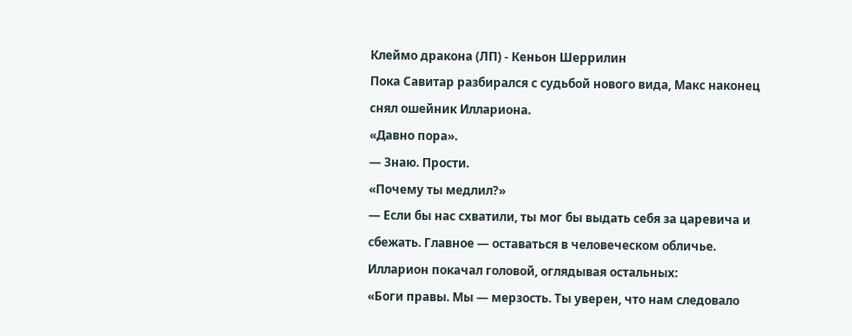Клеймо дракона (ЛП) - Кеньон Шеррилин
Пока Савитар разбирался с судьбой нового вида, Макс наконец снял ошейник Иллариона.
«Давно пора».
— Знаю. Прости.
«Почему ты медлил?»
— Если бы нас схватили, ты мог бы выдать себя за царевича и сбежать. Главное — оставаться в человеческом обличье.
Илларион покачал головой, оглядывая остальных:
«Боги правы. Мы — мерзость. Ты уверен, что нам следовало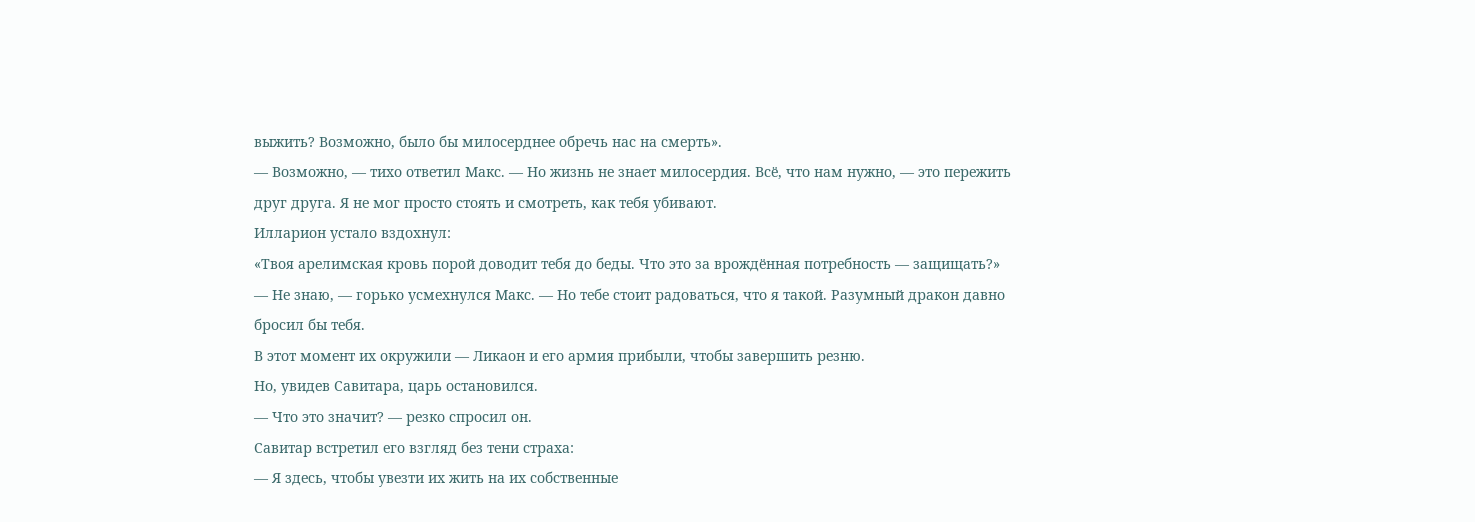выжить? Возможно, было бы милосерднее обречь нас на смерть».
— Возможно, — тихо ответил Макс. — Но жизнь не знает милосердия. Всё, что нам нужно, — это пережить друг друга. Я не мог просто стоять и смотреть, как тебя убивают.
Илларион устало вздохнул:
«Твоя арелимская кровь порой доводит тебя до беды. Что это за врождённая потребность — защищать?»
— Не знаю, — горько усмехнулся Макс. — Но тебе стоит радоваться, что я такой. Разумный дракон давно бросил бы тебя.
В этот момент их окружили — Ликаон и его армия прибыли, чтобы завершить резню.
Но, увидев Савитара, царь остановился.
— Что это значит? — резко спросил он.
Савитар встретил его взгляд без тени страха:
— Я здесь, чтобы увезти их жить на их собственные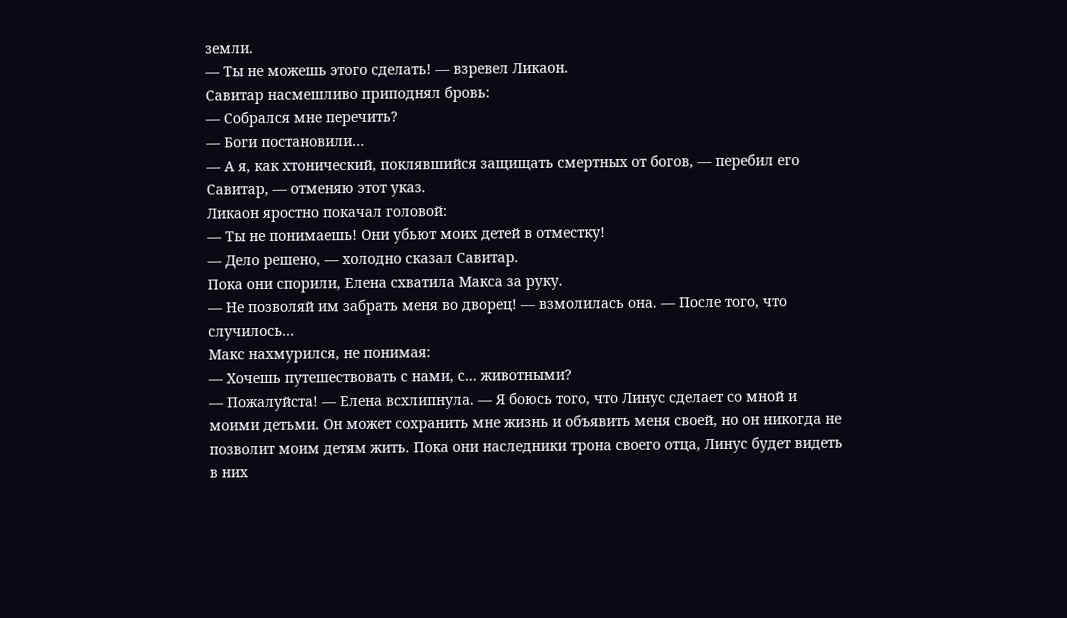земли.
— Ты не можешь этого сделать! — взревел Ликаон.
Савитар насмешливо приподнял бровь:
— Собрался мне перечить?
— Боги постановили…
— А я, как хтонический, поклявшийся защищать смертных от богов, — перебил его Савитар, — отменяю этот указ.
Ликаон яростно покачал головой:
— Ты не понимаешь! Они убьют моих детей в отместку!
— Дело решено, — холодно сказал Савитар.
Пока они спорили, Елена схватила Макса за руку.
— Не позволяй им забрать меня во дворец! — взмолилась она. — После того, что случилось...
Макс нахмурился, не понимая:
— Хочешь путешествовать с нами, с… животными?
— Пожалуйста! — Елена всхлипнула. — Я боюсь того, что Линус сделает со мной и моими детьми. Он может сохранить мне жизнь и объявить меня своей, но он никогда не позволит моим детям жить. Пока они наследники трона своего отца, Линус будет видеть в них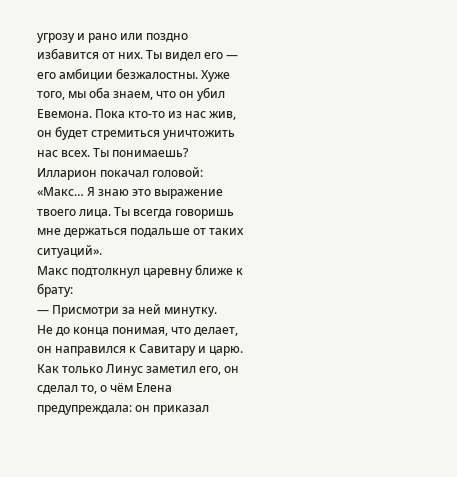угрозу и рано или поздно избавится от них. Ты видел его — его амбиции безжалостны. Хуже того, мы оба знаем, что он убил Евемона. Пока кто-то из нас жив, он будет стремиться уничтожить нас всех. Ты понимаешь?
Илларион покачал головой:
«Макс… Я знаю это выражение твоего лица. Ты всегда говоришь мне держаться подальше от таких ситуаций».
Макс подтолкнул царевну ближе к брату:
— Присмотри за ней минутку.
Не до конца понимая, что делает, он направился к Савитару и царю.
Как только Линус заметил его, он сделал то, о чём Елена предупреждала: он приказал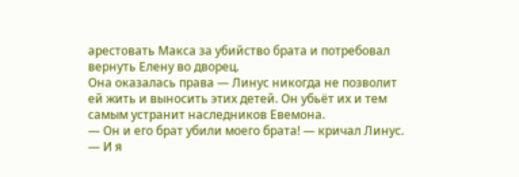арестовать Макса за убийство брата и потребовал вернуть Елену во дворец.
Она оказалась права — Линус никогда не позволит ей жить и выносить этих детей. Он убьёт их и тем самым устранит наследников Евемона.
— Он и его брат убили моего брата! — кричал Линус. — И я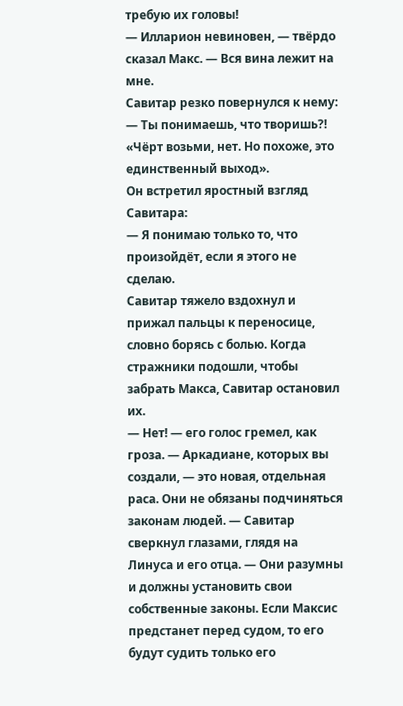требую их головы!
— Илларион невиновен, — твёрдо сказал Макс. — Вся вина лежит на мне.
Савитар резко повернулся к нему:
— Ты понимаешь, что творишь?!
«Чёрт возьми, нет. Но похоже, это единственный выход».
Он встретил яростный взгляд Савитара:
— Я понимаю только то, что произойдёт, если я этого не сделаю.
Савитар тяжело вздохнул и прижал пальцы к переносице, словно борясь с болью. Когда стражники подошли, чтобы забрать Макса, Савитар остановил их.
— Нет! — его голос гремел, как гроза. — Аркадиане, которых вы создали, — это новая, отдельная раса. Они не обязаны подчиняться законам людей. — Савитар сверкнул глазами, глядя на Линуса и его отца. — Они разумны и должны установить свои собственные законы. Если Максис предстанет перед судом, то его будут судить только его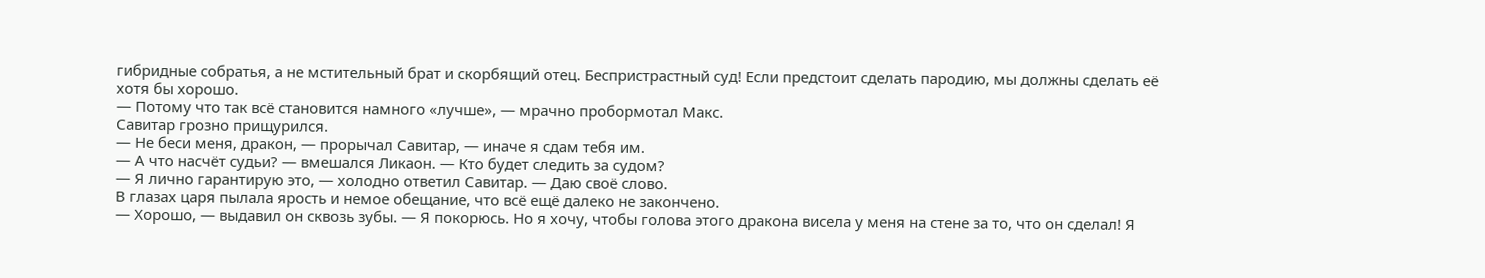гибридные собратья, а не мстительный брат и скорбящий отец. Беспристрастный суд! Если предстоит сделать пародию, мы должны сделать её хотя бы хорошо.
— Потому что так всё становится намного «лучше», — мрачно пробормотал Макс.
Савитар грозно прищурился.
— Не беси меня, дракон, — прорычал Савитар, — иначе я сдам тебя им.
— А что насчёт судьи? — вмешался Ликаон. — Кто будет следить за судом?
— Я лично гарантирую это, — холодно ответил Савитар. — Даю своё слово.
В глазах царя пылала ярость и немое обещание, что всё ещё далеко не закончено.
— Хорошо, — выдавил он сквозь зубы. — Я покорюсь. Но я хочу, чтобы голова этого дракона висела у меня на стене за то, что он сделал! Я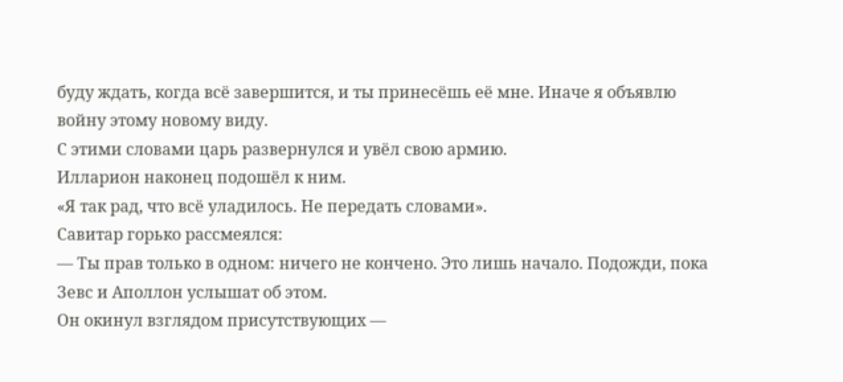буду ждать, когда всё завершится, и ты принесёшь её мне. Иначе я объявлю войну этому новому виду.
С этими словами царь развернулся и увёл свою армию.
Илларион наконец подошёл к ним.
«Я так рад, что всё уладилось. Не передать словами».
Савитар горько рассмеялся:
— Ты прав только в одном: ничего не кончено. Это лишь начало. Подожди, пока Зевс и Аполлон услышат об этом.
Он окинул взглядом присутствующих —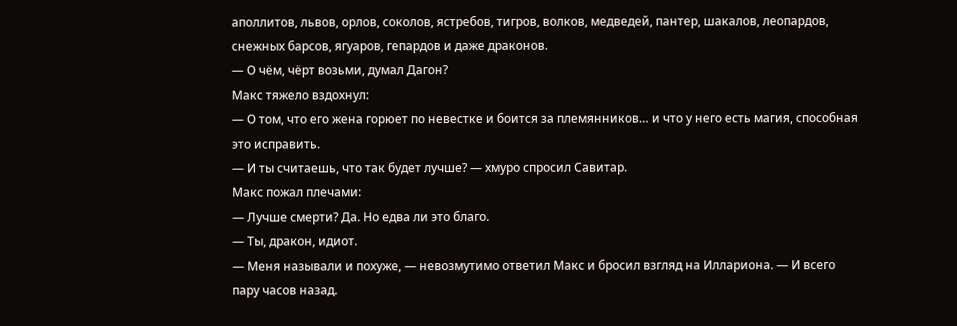аполлитов, львов, орлов, соколов, ястребов, тигров, волков, медведей, пантер, шакалов, леопардов, снежных барсов, ягуаров, гепардов и даже драконов.
— О чём, чёрт возьми, думал Дагон?
Макс тяжело вздохнул:
— О том, что его жена горюет по невестке и боится за племянников… и что у него есть магия, способная это исправить.
— И ты считаешь, что так будет лучше? — хмуро спросил Савитар.
Макс пожал плечами:
— Лучше смерти? Да. Но едва ли это благо.
— Ты, дракон, идиот.
— Меня называли и похуже, — невозмутимо ответил Макс и бросил взгляд на Иллариона. — И всего пару часов назад.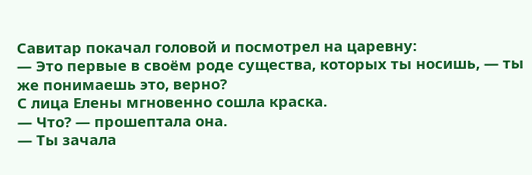Савитар покачал головой и посмотрел на царевну:
— Это первые в своём роде существа, которых ты носишь, — ты же понимаешь это, верно?
С лица Елены мгновенно сошла краска.
— Что? — прошептала она.
— Ты зачала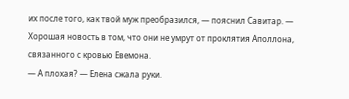их после того, как твой муж преобразился, — пояснил Савитар. — Хорошая новость в том, что они не умрут от проклятия Аполлона, связанного с кровью Евемона.
— А плохая? — Елена сжала руки.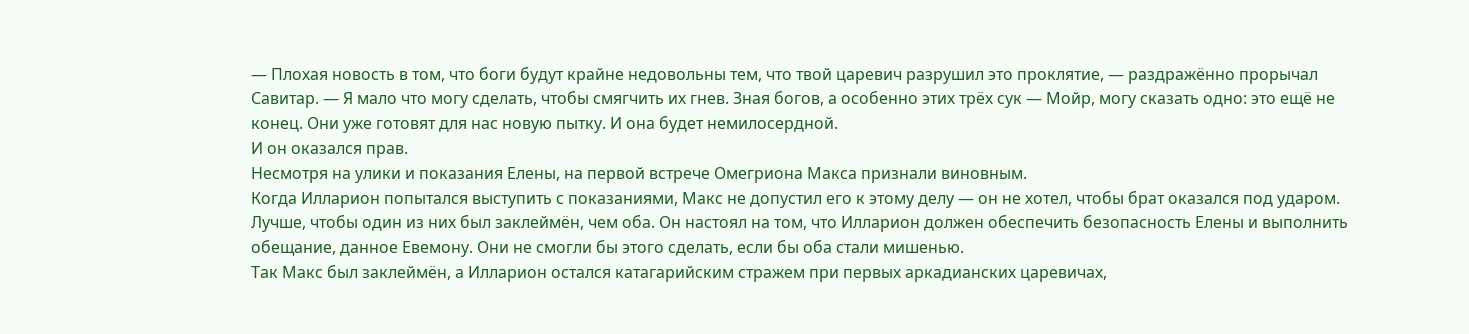— Плохая новость в том, что боги будут крайне недовольны тем, что твой царевич разрушил это проклятие, — раздражённо прорычал Савитар. — Я мало что могу сделать, чтобы смягчить их гнев. Зная богов, а особенно этих трёх сук — Мойр, могу сказать одно: это ещё не конец. Они уже готовят для нас новую пытку. И она будет немилосердной.
И он оказался прав.
Несмотря на улики и показания Елены, на первой встрече Омегриона Макса признали виновным.
Когда Илларион попытался выступить с показаниями, Макс не допустил его к этому делу — он не хотел, чтобы брат оказался под ударом.
Лучше, чтобы один из них был заклеймён, чем оба. Он настоял на том, что Илларион должен обеспечить безопасность Елены и выполнить обещание, данное Евемону. Они не смогли бы этого сделать, если бы оба стали мишенью.
Так Макс был заклеймён, а Илларион остался катагарийским стражем при первых аркадианских царевичах,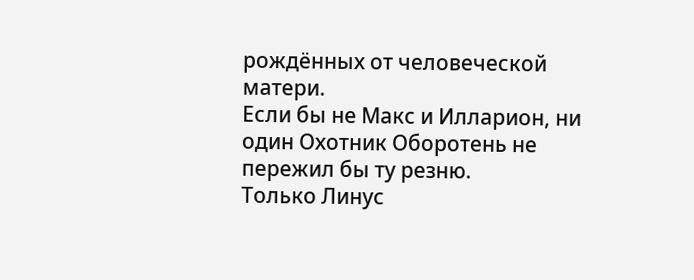рождённых от человеческой матери.
Если бы не Макс и Илларион, ни один Охотник Оборотень не пережил бы ту резню.
Только Линус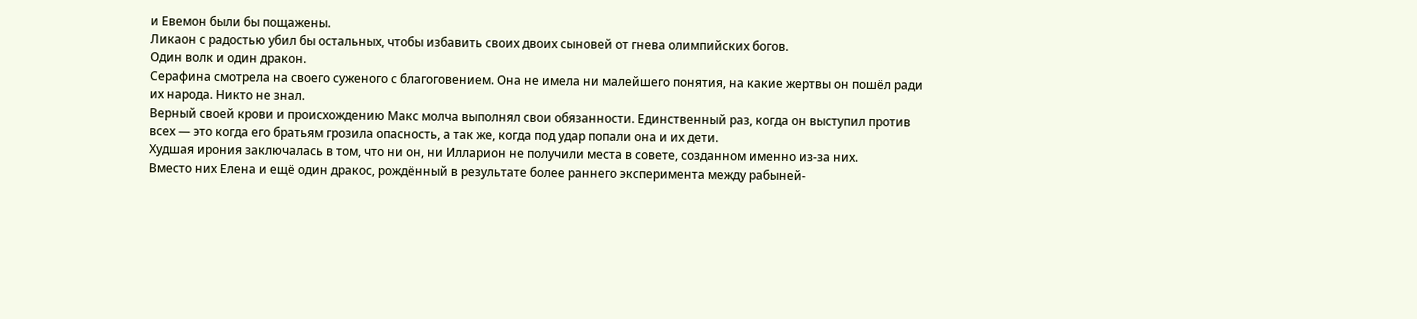и Евемон были бы пощажены.
Ликаон с радостью убил бы остальных, чтобы избавить своих двоих сыновей от гнева олимпийских богов.
Один волк и один дракон.
Серафина смотрела на своего суженого с благоговением. Она не имела ни малейшего понятия, на какие жертвы он пошёл ради их народа. Никто не знал.
Верный своей крови и происхождению Макс молча выполнял свои обязанности. Единственный раз, когда он выступил против всех — это когда его братьям грозила опасность, а так же, когда под удар попали она и их дети.
Худшая ирония заключалась в том, что ни он, ни Илларион не получили места в совете, созданном именно из-за них.
Вместо них Елена и ещё один дракос, рождённый в результате более раннего эксперимента между рабыней-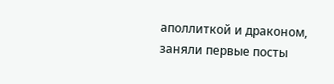аполлиткой и драконом, заняли первые посты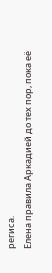региса.
Елена правила Аркадией до тех пор, пока её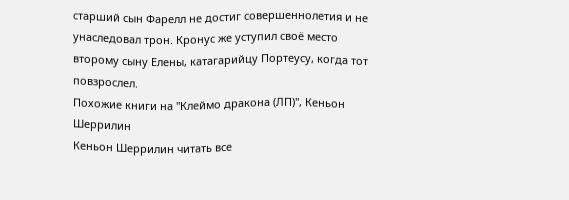старший сын Фарелл не достиг совершеннолетия и не унаследовал трон. Кронус же уступил своё место второму сыну Елены, катагарийцу Портеусу, когда тот повзрослел.
Похожие книги на "Клеймо дракона (ЛП)", Кеньон Шеррилин
Кеньон Шеррилин читать все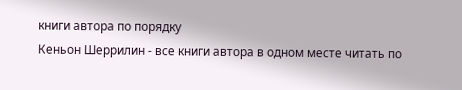книги автора по порядку
Кеньон Шеррилин - все книги автора в одном месте читать по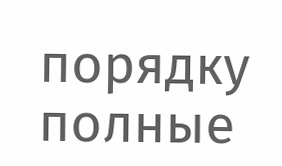порядку полные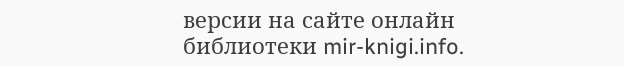версии на сайте онлайн библиотеки mir-knigi.info.